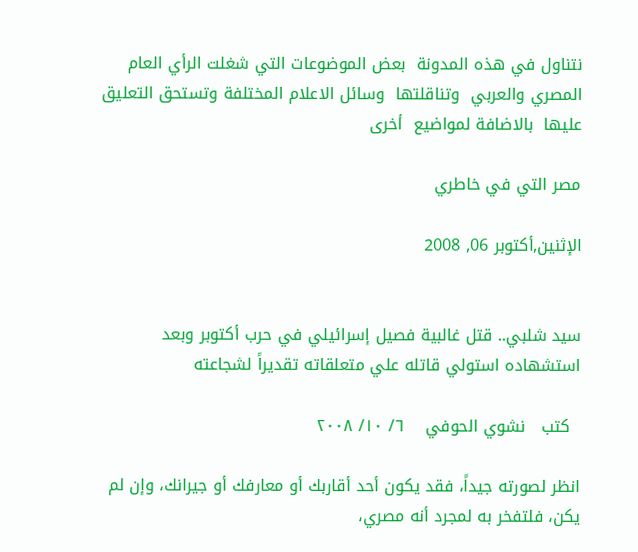نتناول في هذه المدونة  بعض الموضوعات التي شغلت الرأي العام المصري والعربي  وتناقلتها  وسائل الاعلام المختلفة وتستحق التعليق عليها  بالاضافة لمواضيع  أخرى

مصر التي في خاطري

الإثنين,أكتوبر 06, 2008


سيد شلبي.. قتل غالبية فصيل إسرائيلي في حرب أكتوبر وبعد استشهاده استولي قاتله علي متعلقاته تقديراً لشجاعته

  كتب   نشوي الحوفي    ٦/ ١٠/ ٢٠٠٨

انظر لصورته جيداً، فقد يكون أحد أقاربك أو معارفك أو جيرانك، وإن لم يكن، فلتفخر به لمجرد أنه مصري،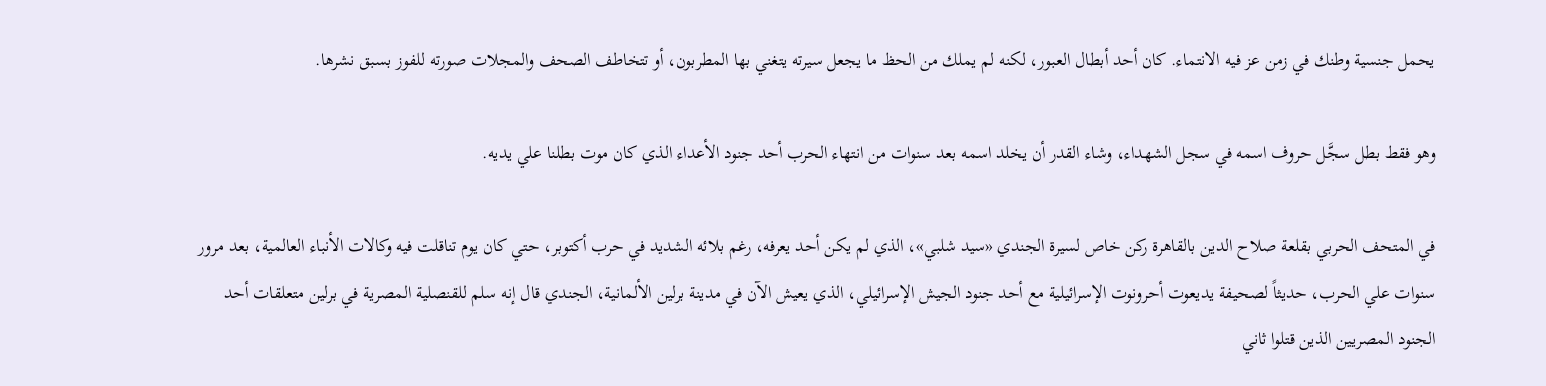يحمل جنسية وطنك في زمن عز فيه الانتماء. كان أحد أبطال العبور، لكنه لم يملك من الحظ ما يجعل سيرته يتغني بها المطربون، أو تتخاطف الصحف والمجلات صورته للفوز بسبق نشرها.

وهو فقط بطل سجَّل حروف اسمه في سجل الشهداء، وشاء القدر أن يخلد اسمه بعد سنوات من انتهاء الحرب أحد جنود الأعداء الذي كان موت بطلنا علي يديه.

في المتحف الحربي بقلعة صلاح الدين بالقاهرة ركن خاص لسيرة الجندي «سيد شلبي»، الذي لم يكن أحد يعرفه، رغم بلائه الشديد في حرب أكتوبر، حتي كان يوم تناقلت فيه وكالات الأنباء العالمية، بعد مرور سنوات علي الحرب، حديثاً لصحيفة يديعوت أحرونوت الإسرائيلية مع أحد جنود الجيش الإسرائيلي، الذي يعيش الآن في مدينة برلين الألمانية، الجندي قال إنه سلم للقنصلية المصرية في برلين متعلقات أحد الجنود المصريين الذين قتلوا ثاني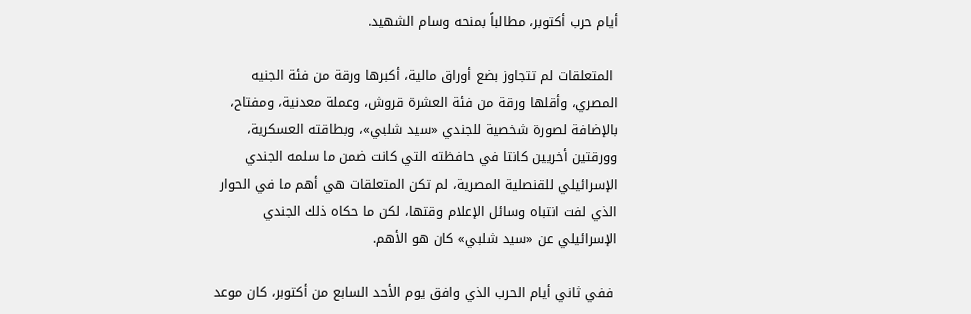أيام حرب أكتوبر، مطالباً بمنحه وسام الشهيد.

 المتعلقات لم تتجاوز بضع أوراق مالية، أكبرها ورقة من فئة الجنيه المصري، وأقلها ورقة من فئة العشرة قروش، وعملة معدنية، ومفتاح، بالإضافة لصورة شخصية للجندي «سيد شلبي»، وبطاقته العسكرية، وورقتين أخريين كانتا في حافظته التي كانت ضمن ما سلمه الجندي الإسرائيلي للقنصلية المصرية، لم تكن المتعلقات هي أهم ما في الحوار الذي لفت انتباه وسائل الإعلام وقتها، لكن ما حكاه ذلك الجندي الإسرائيلي عن «سيد شلبي» كان هو الأهم.

 ففي ثاني أيام الحرب الذي وافق يوم الأحد السابع من أكتوبر، كان موعد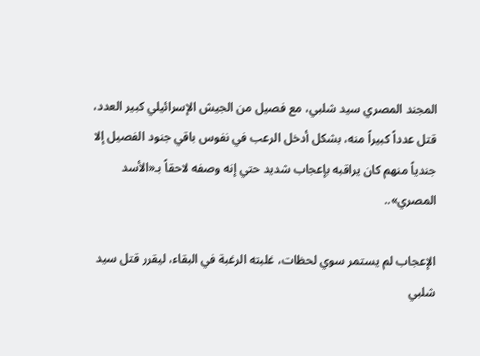المجند المصري سيد شلبي، مع فصيل من الجيش الإسرائيلي كبير العدد، قتل عدداً كبيراً منه، بشكل أدخل الرعب في نفوس باقي جنود الفصيل إلا جندياً منهم كان يراقبه بإعجاب شديد حتي إنه وصفه لاحقاً بـ«الأسد المصري»..

الإعجاب لم يستمر سوي لحظات، غلبته الرغبة في البقاء، ليقرر قتل سيد شلبي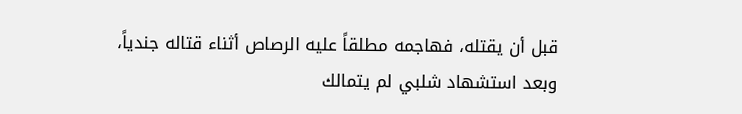قبل أن يقتله، فهاجمه مطلقاً عليه الرصاص أثناء قتاله جندياً، وبعد استشهاد شلبي لم يتمالك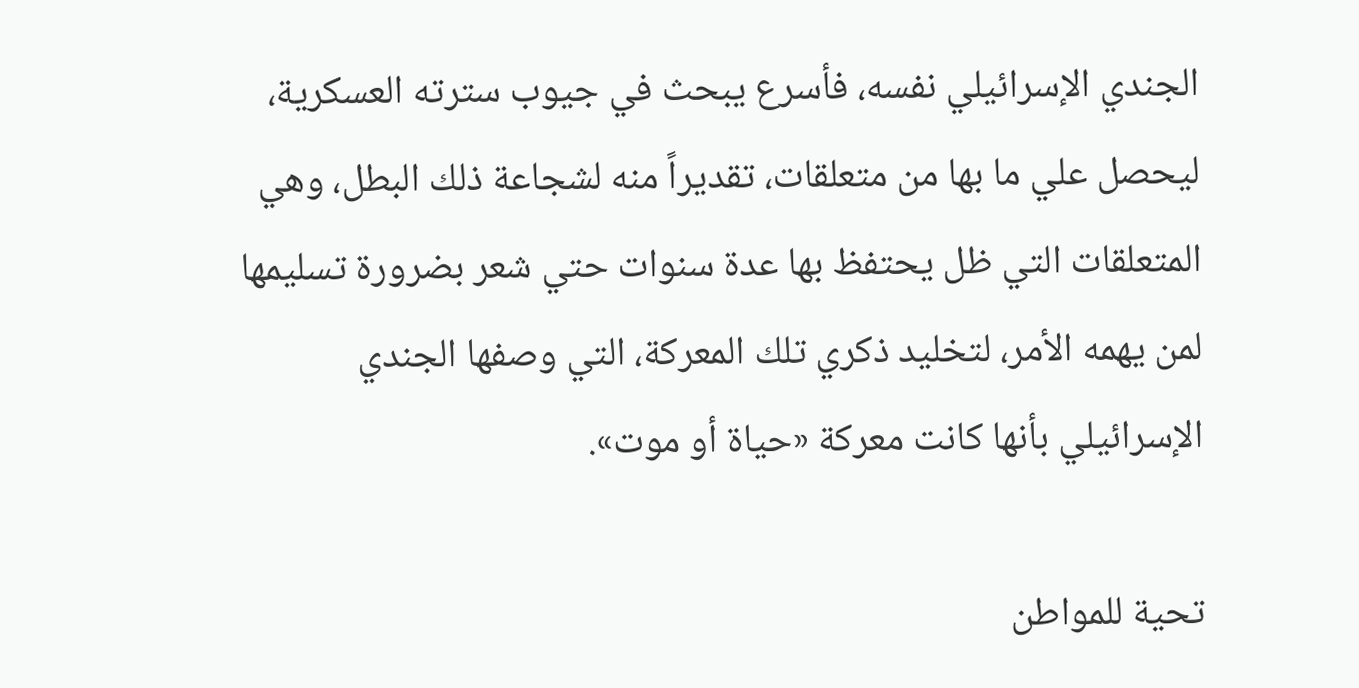الجندي الإسرائيلي نفسه، فأسرع يبحث في جيوب سترته العسكرية، ليحصل علي ما بها من متعلقات، تقديراً منه لشجاعة ذلك البطل، وهي المتعلقات التي ظل يحتفظ بها عدة سنوات حتي شعر بضرورة تسليمها لمن يهمه الأمر، لتخليد ذكري تلك المعركة، التي وصفها الجندي الإسرائيلي بأنها كانت معركة «حياة أو موت».

تحية للمواطن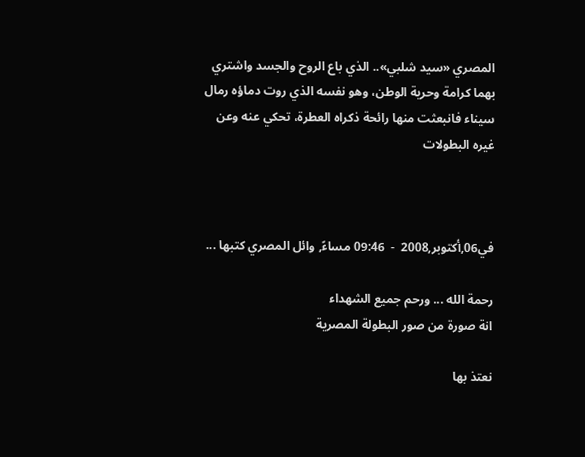المصري «سيد شلبي».. الذي باع الروح والجسد واشتري بهما كرامة وحرية الوطن، وهو نفسه الذي روت دماؤه رمال سيناء فانبعثت منها رائحة ذكراه العطرة، تحكي عنه وعن غيره البطولات



في06,أكتوبر,2008  -  09:46 مساءً, وائل المصري كتبها ...

رحمة الله ... ورحم جميع الشهداء
انة صورة من صور البطولة المصرية

نعتذ بها